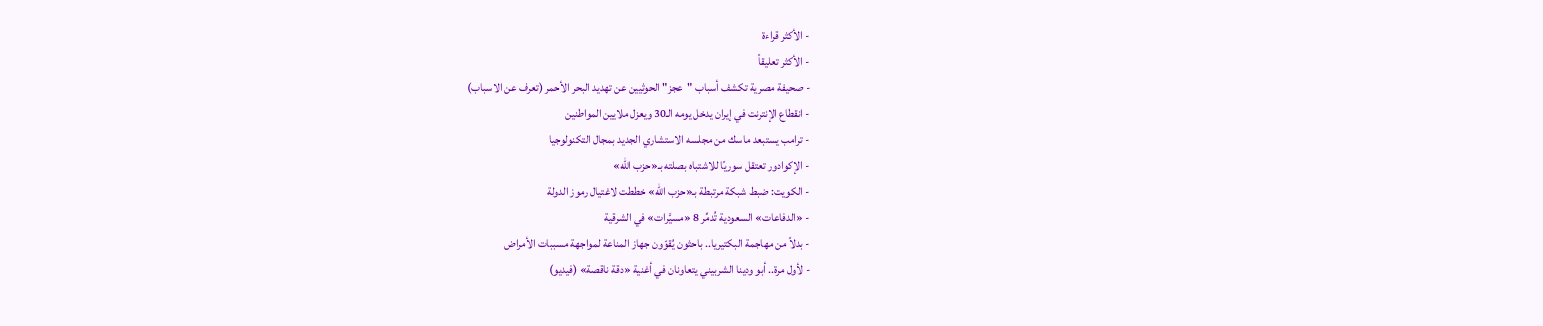- الأكثر قراءة
- الأكثر تعليقاً
- صحيفة مصرية تكشف أسباب "عجز" الحوثيين عن تهديد البحر الأحمر (تعرف عن الاسباب)
- انقطاع الإنترنت في إيران يدخل يومه الـ30 ويعزل ملايين المواطنين
- ترامب يستبعد ماسك من مجلسه الاستشاري الجديد بمجال التكنولوجيا
- الإكوادور تعتقل سوريًا للاشتباه بصلته بـ«حزب الله»
- الكويت: ضبط شبكة مرتبطة بـ«حزب الله» خططت لاغتيال رموز الدولة
- «الدفاعات» السعودية تُدمِّر 8 «مسيَّرات» في الشرقية
- بدلاً من مهاجمة البكتيريا.. باحثون يُقوّون جهاز المناعة لمواجهة مسببات الأمراض
- لأول مرة.. أبو ودينا الشربيني يتعاونان في أغنية «دقة ناقصة» (فيديو)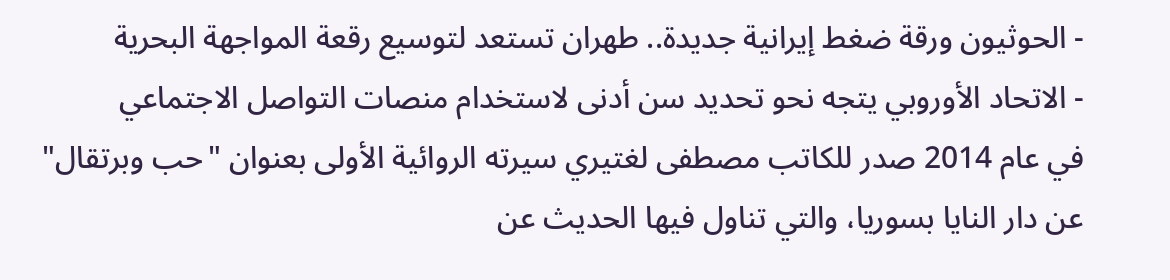- الحوثيون ورقة ضغط إيرانية جديدة.. طهران تستعد لتوسيع رقعة المواجهة البحرية
- الاتحاد الأوروبي يتجه نحو تحديد سن أدنى لاستخدام منصات التواصل الاجتماعي
في عام 2014 صدر للكاتب مصطفى لغتيري سيرته الروائية الأولى بعنوان "حب وبرتقال" عن دار النايا بسوريا، والتي تناول فيها الحديث عن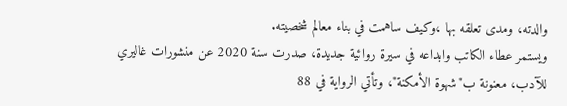والدته، ومدى تعلقه بها ،وكيف ساهمت في بناء معالم شخصيته.
ويستمر عطاء الكاتب وابداعه في سيرة روائية جديدة، صدرت سنة 2020 عن منشورات غاليري للآدب، معنونة ب"شهوة الأمكنة"، وتأتي الرواية في 88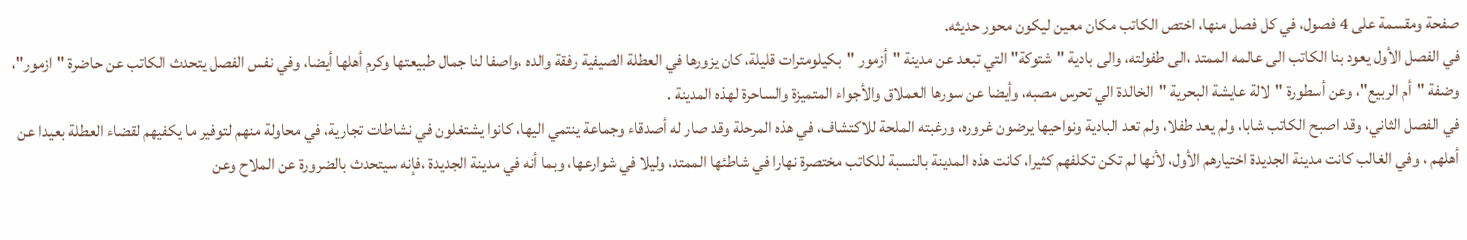صفحة ومقسمة على 4 فصول، في كل فصل منها، اختص الكاتب مكان معين ليكون محور حديثه.
في الفصل الأول يعود بنا الكاتب الى عالمه الممتد ،الى طفولته، والى بادية "شتوكة" التي تبعد عن مدينة "أزمور "بكيلومترات قليلة، كان يزورها في العطلة الصيفية رفقة والده ،واصفا لنا جمال طبيعتها وكرم أهلها أيضا، وفي نفس الفصل يتحدث الكاتب عن حاضرة "ازمور"، وضفة "أم الربيع"، وعن أسطورة "لالة عايشة البحرية "الخالدة الي تحرس مصبه، وأيضا عن سورها العملاق والأجواء المتميزة والساحرة لهذه المدينة .
في الفصل الثاني، وقد اصبح الكاتب شابا، ولم يعد طفلا، ولم تعد البادية ونواحيها يرضون غروره، ورغبته الملحة للاكتشاف، في هذه المرحلة وقد صار له أصدقاء وجماعة ينتمي اليها، كانوا يشتغلون في نشاطات تجارية، في محاولة منهم لتوفير ما يكفيهم لقضاء العطلة بعيدا عن أهلهم ، وفي الغالب كانت مدينة الجديدة اختيارهم الأول، لأنها لم تكن تكلفهم كثيرا، كانت هذه المدينة بالنسبة للكاتب مختصرة نهارا في شاطئها الممتد، وليلا في شوارعها، وبما أنه في مدينة الجديدة ،فإنه سيتحدث بالضرورة عن الملاح وعن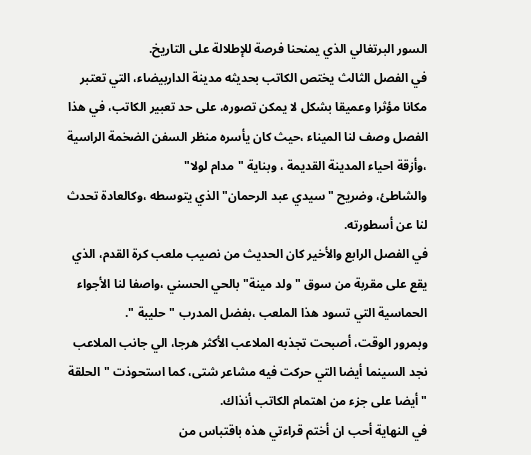السور البرتغالي الذي يمنحنا فرصة للإطلالة على التاريخ.
في الفصل الثالث يختص الكاتب بحديثه مدينة الداربيضاء، التي تعتبر مكانا مؤثرا وعميقا بشكل لا يمكن تصوره، على حد تعبير الكاتب، في هذا الفصل وصف لنا الميناء ،حيث كان يأسره منظر السفن الضخمة الراسية ،وأزقة احياء المدينة القديمة ، وبناية "مدام لولا"
والشاطئ، وضريح "سيدي عبد الرحمان" الذي يتوسطه ،وكالعادة تحدث لنا عن أسطورته.
في الفصل الرابع والأخير كان الحديث من نصيب ملعب كرة القدم، الذي يقع على مقربة من سوق "ولد مينة" بالحي الحسني ،واصفا لنا الأجواء الحماسية التي تسود هذا الملعب ،بفضل المدرب "حليبة ".
وبمرور الوقت، أصبحت تجذبه الملاعب الأكثر هرجا، الي جانب الملاعب نجد السينما أيضا التي حركت فيه مشاعر شتى، كما استحوذت "الحلقة "أيضا على جزء من اهتمام الكاتب أنذاك.
في النهاية أحب ان أختم قراءتي هذه باقتباس من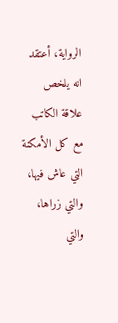الرواية، أعتقد انه يلخص علاقة الكاتب مع كل الأمكنة التي عاش فيها، والتي زراها، والتي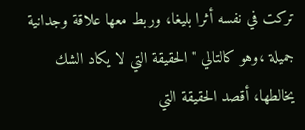تركت في نفسه أثرا بليغا، وربط معها علاقة وجدانية جميلة ،وهو كالتالي "الحقيقة التي لا يكاد الشك يخالطها، أقصد الحقيقة التي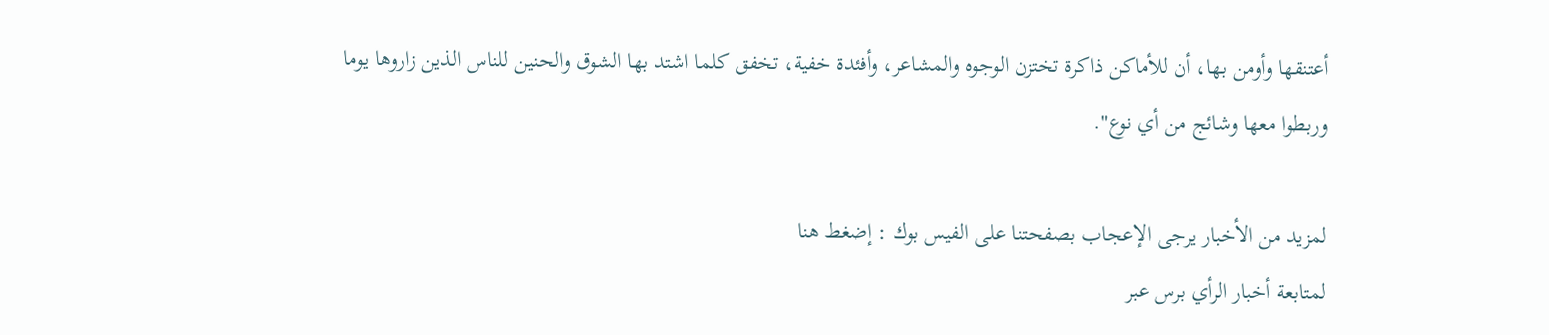أعتنقها وأومن بها، أن للأماكن ذاكرة تختزن الوجوه والمشاعر، وأفئدة خفية، تخفق كلما اشتد بها الشوق والحنين للناس الذين زاروها يوما وربطوا معها وشائج من أي نوع".

لمزيد من الأخبار يرجى الإعجاب بصفحتنا على الفيس بوك : إضغط هنا
لمتابعة أخبار الرأي برس عبر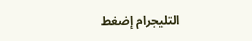التليجرام إضغط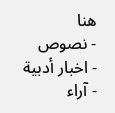هنا
- نصوص
- اخبار أدبية
- آراء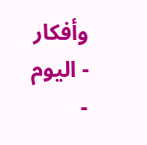وأفكار
- اليوم
-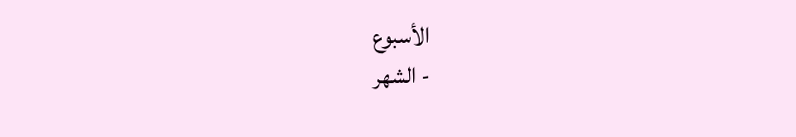الأسبوع
- الشهر